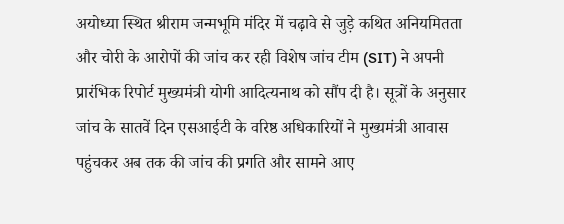अयोध्या स्थित श्रीराम जन्मभूमि मंदिर में चढ़ावे से जुड़े कथित अनियमितता और चोरी के आरोपों की जांच कर रही विशेष जांच टीम (SIT) ने अपनी प्रारंभिक रिपोर्ट मुख्यमंत्री योगी आदित्यनाथ को सौंप दी है। सूत्रों के अनुसार जांच के सातवें दिन एसआईटी के वरिष्ठ अधिकारियों ने मुख्यमंत्री आवास पहुंचकर अब तक की जांच की प्रगति और सामने आए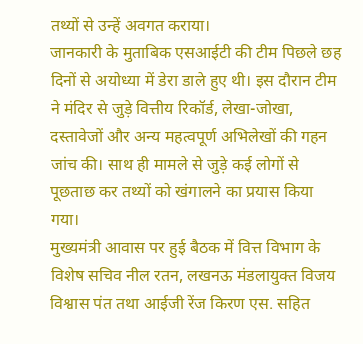तथ्यों से उन्हें अवगत कराया।
जानकारी के मुताबिक एसआईटी की टीम पिछले छह दिनों से अयोध्या में डेरा डाले हुए थी। इस दौरान टीम ने मंदिर से जुड़े वित्तीय रिकॉर्ड, लेखा-जोखा, दस्तावेजों और अन्य महत्वपूर्ण अभिलेखों की गहन जांच की। साथ ही मामले से जुड़े कई लोगों से पूछताछ कर तथ्यों को खंगालने का प्रयास किया गया।
मुख्यमंत्री आवास पर हुई बैठक में वित्त विभाग के विशेष सचिव नील रतन, लखनऊ मंडलायुक्त विजय विश्वास पंत तथा आईजी रेंज किरण एस. सहित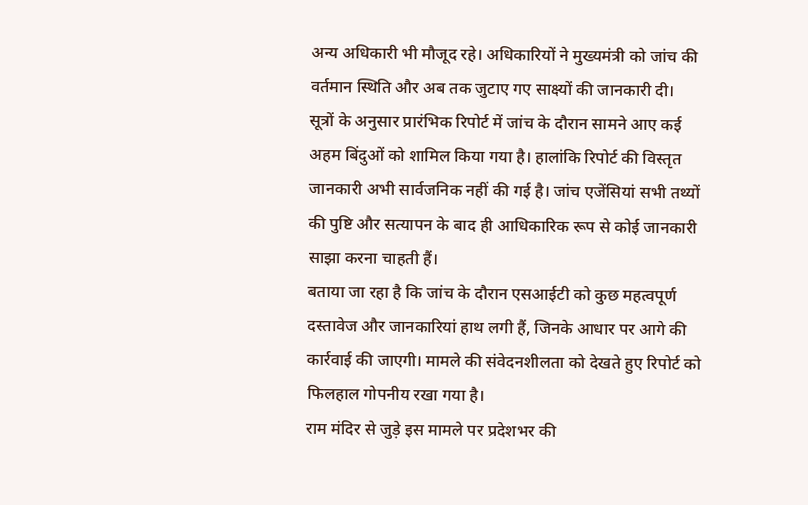अन्य अधिकारी भी मौजूद रहे। अधिकारियों ने मुख्यमंत्री को जांच की वर्तमान स्थिति और अब तक जुटाए गए साक्ष्यों की जानकारी दी।
सूत्रों के अनुसार प्रारंभिक रिपोर्ट में जांच के दौरान सामने आए कई अहम बिंदुओं को शामिल किया गया है। हालांकि रिपोर्ट की विस्तृत जानकारी अभी सार्वजनिक नहीं की गई है। जांच एजेंसियां सभी तथ्यों की पुष्टि और सत्यापन के बाद ही आधिकारिक रूप से कोई जानकारी साझा करना चाहती हैं।
बताया जा रहा है कि जांच के दौरान एसआईटी को कुछ महत्वपूर्ण दस्तावेज और जानकारियां हाथ लगी हैं, जिनके आधार पर आगे की कार्रवाई की जाएगी। मामले की संवेदनशीलता को देखते हुए रिपोर्ट को फिलहाल गोपनीय रखा गया है।
राम मंदिर से जुड़े इस मामले पर प्रदेशभर की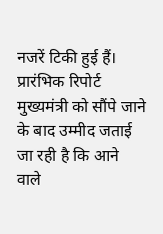नजरें टिकी हुई हैं। प्रारंभिक रिपोर्ट मुख्यमंत्री को सौंपे जाने के बाद उम्मीद जताई जा रही है कि आने वाले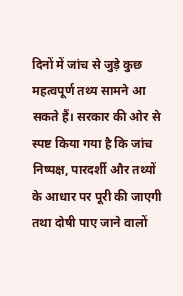दिनों में जांच से जुड़े कुछ महत्वपूर्ण तथ्य सामने आ सकते हैं। सरकार की ओर से स्पष्ट किया गया है कि जांच निष्पक्ष, पारदर्शी और तथ्यों के आधार पर पूरी की जाएगी तथा दोषी पाए जाने वालों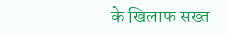के खिलाफ सख्त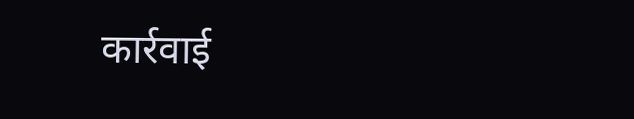कार्रवाई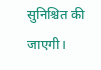सुनिश्चित की जाएगी।